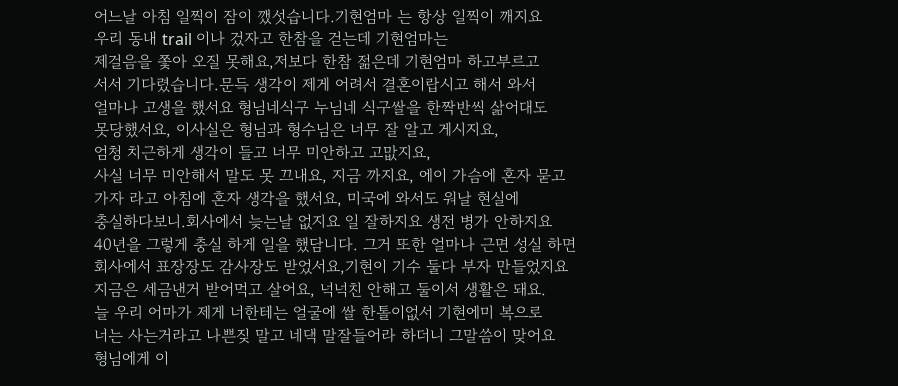어느날 아침 일찍이 잠이 깼섯습니다.기현엄마 는 항상 일찍이 깨지요
우리 동내 trail 이나 겄자고 한참을 걷는데 기현엄마는
제걸음을 쫓아 오질 못해요,저보다 한참 젊은데 기현엄마 하고부르고
서서 기다렸습니다.문득 생각이 제게 어려서 결혼이랍시고 해서 와서
얼마나 고생을 했서요 형님네식구 누님네 식구쌀을 한짝반씩 삶어대도
못당했서요, 이사실은 형님과 형수님은 너무 잘 알고 게시지요,
엄청 치근하게 생각이 들고 너무 미안하고 고맚지요,
사실 너무 미안해서 말도 못 끄내요, 지금 까지요, 에이 가슴에 혼자 묻고
가자 라고 아침에 혼자 생각을 했서요, 미국에 와서도 워날 현실에
충실하다보니.회사에서 늦는날 없지요 일 잘하지요 생전 병가 안하지요
40년을 그렇게 충실 하게 일을 했담니다. 그거 또한 얼마나 근면 성실 하면
회사에서 표장장도 감사장도 받었서요,기현이 기수 둘다 부자 만들었지요
지금은 세금낸거 받어먹고 살어요, 넉넉친 안해고 둘이서 생활은 돼요.
늘 우리 어마가 제게 너한테는 얼굴에 쌀 한톨이없서 기현에미 복으로
너는 사는거라고 나쁜짖 말고 네댁 말잘들어라 하더니 그말씀이 맞어요
형님에게 이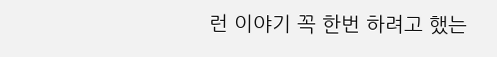런 이야기 꼭 한번 하려고 했는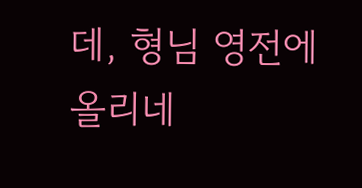데, 형님 영전에 올리네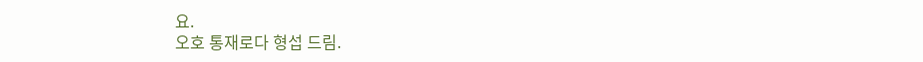요.
오호 통재로다 형섭 드림.